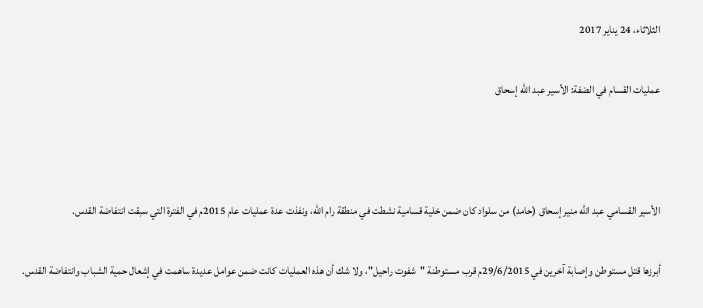الثلاثاء، 24 يناير 2017

عمليات القسام في الضفة: الأسير عبد الله إسحاق



الأسير القسامي عبد الله منير إسحاق (حامد) من سلواد كان ضمن خلية قسامية نشطت في منطقة رام الله، ونفذت عدة عمليات عام 2015م في الفترة التي سبقت انتفاضة القدس.

أبرزها قتل مستوطن وإصابة آخرين في 29/6/2015م قرب مستوطنة "شفوت راحيل"، ولا شك أن هذه العمليات كانت ضمن عوامل عديدة ساهمت في إشعال حمية الشباب وانتفاضة القدس.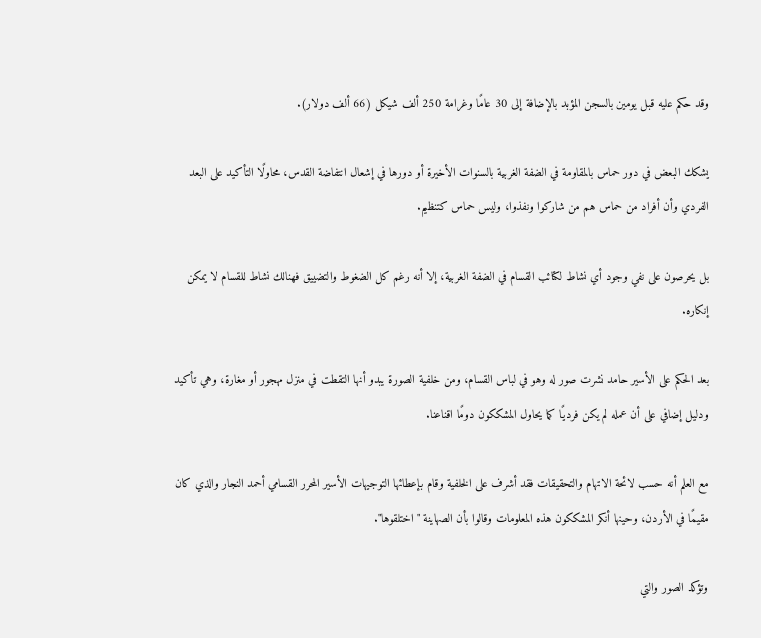وقد حكم عليه قبل يومين بالسجن المؤبد بالإضافة إلى 30 عامًا وغرامة 250 ألف شيكل (66 ألف دولار).

يشكك البعض في دور حماس بالمقاومة في الضفة الغربية بالسنوات الأخيرة أو دورها في إشعال انتفاضة القدس، محاولًا التأكيد على البعد الفردي وأن أفراد من حماس هم من شاركوا ونفذوا، وليس حماس كتنظيم.

بل يحرصون على نفي وجود أي نشاط لكتائب القسام في الضفة الغربية، إلا أنه رغم كل الضغوط والتضييق فهنالك نشاط للقسام لا يمكن إنكاره.

بعد الحكم على الأسير حامد نشرت صور له وهو في لباس القسام، ومن خلفية الصورة يبدو أنها التقطت في منزل مهجور أو مغارة، وهي تأكيد ودليل إضافي على أن عمله لم يكن فرديًا كما يحاول المشككون دومًا اقناعنا.

مع العلم أنه حسب لائحة الاتهام والتحقيقات فقد أشرف على الخلفية وقام بإعطائها التوجيهات الأسير المحرر القسامي أحمد النجار والذي كان مقيمًا في الأردن، وحينها أنكر المشككون هذه المعلومات وقالوا بأن الصهاينة "اختلقوها".

وتؤكد الصور والتي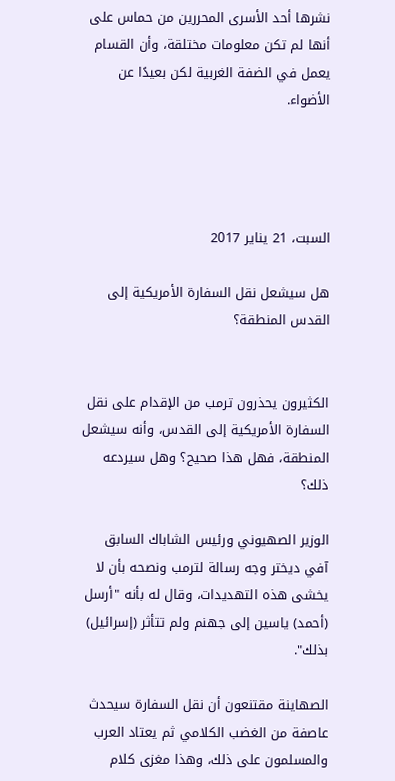نشرها أحد الأسرى المحررين من حماس على أنها لم تكن معلومات مختلقة، وأن القسام يعمل في الضفة الغربية لكن بعيدًا عن الأضواء.




السبت، 21 يناير 2017

هل سيشعل نقل السفارة الأمريكية إلى القدس المنطقة؟


الكثيرون يحذرون ترمب من الإقدام على نقل السفارة الأمريكية إلى القدس، وأنه سيشعل المنطقة، فهل هذا صحيح؟ وهل سيردعه ذلك؟

الوزير الصهيوني ورئيس الشاباك السابق آفي ديختر وجه رسالة لترمب ونصحه بأن لا يخشى هذه التهديدات، وقال له بأنه "أرسل (أحمد) ياسين إلى جهنم ولم تتأثر (إسرائيل) بذلك".

الصهاينة مقتنعون أن نقل السفارة سيحدث عاصفة من الغضب الكلامي ثم يعتاد العرب والمسلمون على ذلك، وهذا مغزى كلام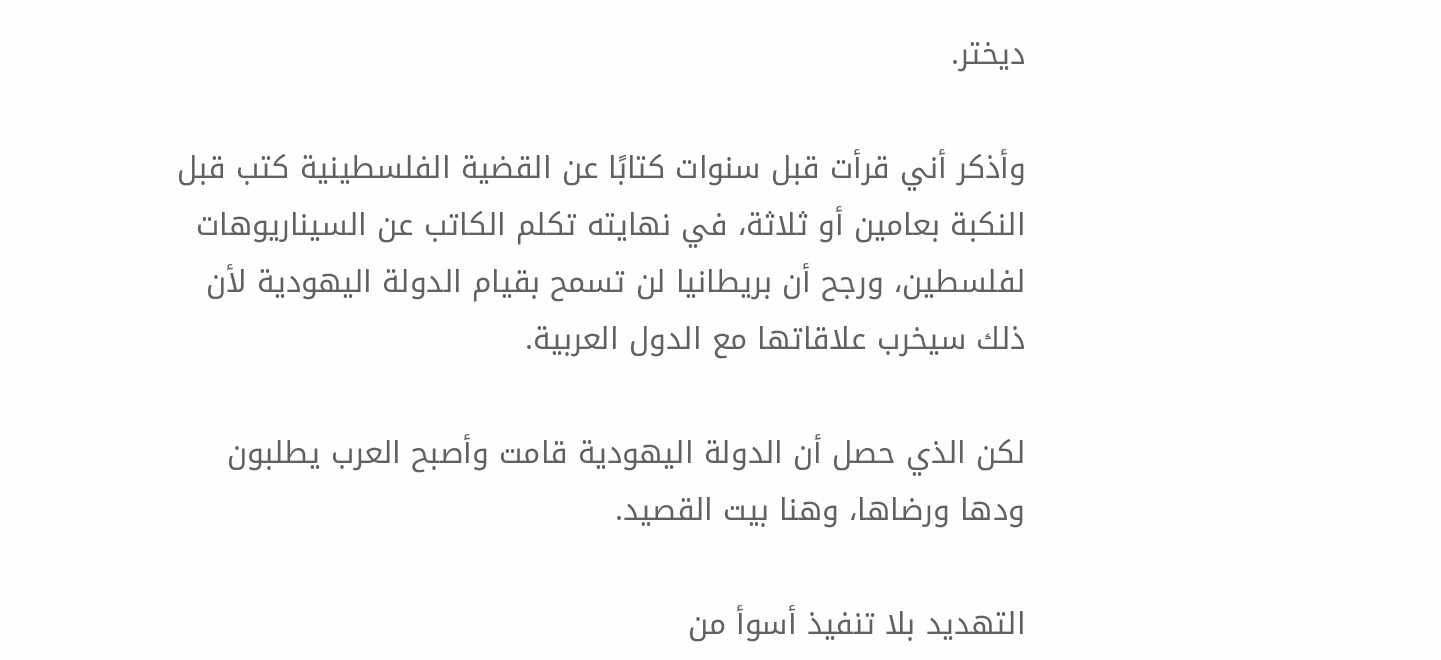ديختر.

وأذكر أني قرأت قبل سنوات كتابًا عن القضية الفلسطينية كتب قبل النكبة بعامين أو ثلاثة، في نهايته تكلم الكاتب عن السيناريوهات لفلسطين، ورجح أن بريطانيا لن تسمح بقيام الدولة اليهودية لأن ذلك سيخرب علاقاتها مع الدول العربية.

لكن الذي حصل أن الدولة اليهودية قامت وأصبح العرب يطلبون ودها ورضاها، وهنا بيت القصيد.

التهديد بلا تنفيذ أسوأ من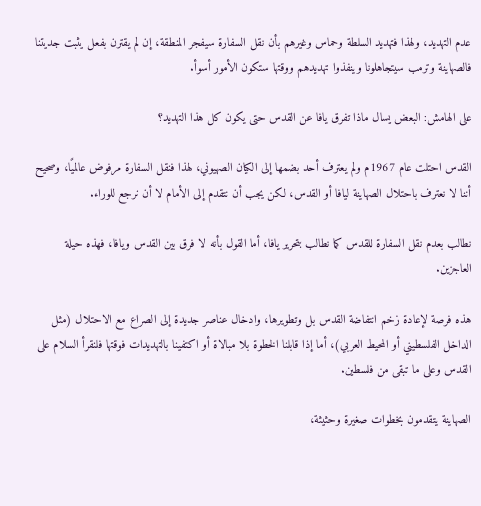عدم التهديد، ولهذا فتهديد السلطة وحماس وغيرهم بأن نقل السفارة سيفجر المنطقة، إن لم يقترن بفعل يثبت جديتنا فالصهاينة وترمب سيتجاهلونا وينفذوا تهديدهم ووقتها ستكون الأمور أسوأ.

على الهامش: البعض يسال ماذا تفرق يافا عن القدس حتى يكون كل هذا التهديد؟

القدس احتلت عام 1967م ولم يعترف أحد بضمها إلى الكيان الصهيوني، لهذا فنقل السفارة مرفوض عالميًا، وصحيح أننا لا نعترف باحتلال الصهاينة ليافا أو القدس، لكن يجب أن نتقدم إلى الأمام لا أن نرجع للوراء.

نطالب بعدم نقل السفارة للقدس كما نطالب بتحرير يافا، أما القول بأنه لا فرق بين القدس ويافا، فهذه حيلة العاجزين.

هذه فرصة لإعادة زخم انتفاضة القدس بل وتطويرها، وادخال عناصر جديدة إلى الصراع مع الاحتلال (مثل الداخل الفلسطيني أو المحيط العربي)، أما إذا قابلنا الخطوة بلا مبالاة أو اكتفينا بالتهديدات فوقتها فلنقرأ السلام على القدس وعلى ما تبقى من فلسطين.

الصهاينة يتقدمون بخطوات صغيرة وحثيثة،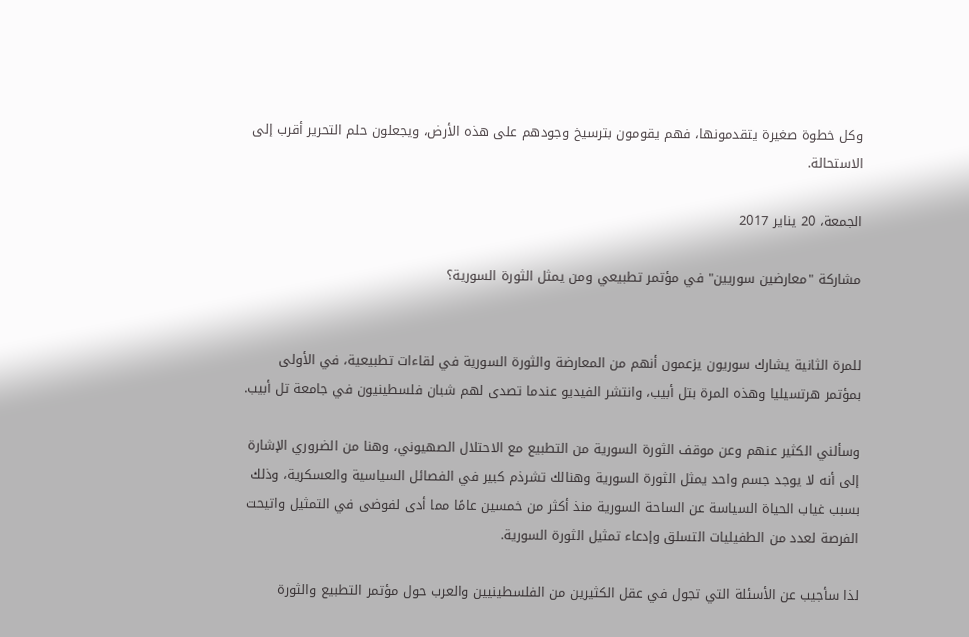وكل خطوة صغيرة يتقدمونها، فهم يقومون بترسيخ وجودهم على هذه الأرض، ويجعلون حلم التحرير أقرب إلى الاستحالة.

الجمعة، 20 يناير 2017

مشاركة "معارضين سوريين" في مؤتمر تطبيعي ومن يمثل الثورة السورية؟


للمرة الثانية يشارك سوريون يزعمون أنهم من المعارضة والثورة السورية في لقاءات تطبيعية، في الأولى بمؤتمر هرتسيليا وهذه المرة بتل أبيب، وانتشر الفيديو عندما تصدى لهم شبان فلسطينيون في جامعة تل أبيب.

وسألني الكثير عنهم وعن موقف الثورة السورية من التطبيع مع الاحتلال الصهيوني، وهنا من الضروري الإشارة إلى أنه لا يوجد جسم واحد يمثل الثورة السورية وهنالك تشرذم كبير في الفصائل السياسية والعسكرية، وذلك بسبب غياب الحياة السياسة عن الساحة السورية منذ أكثر من خمسين عامًا مما أدى لفوضى في التمثيل واتيحت الفرصة لعدد من الطفيليات التسلق وإدعاء تمثيل الثورة السورية.

لذا سأجيب عن الأسئلة التي تجول في عقل الكثيرين من الفلسطينيين والعرب حول مؤتمر التطبيع والثورة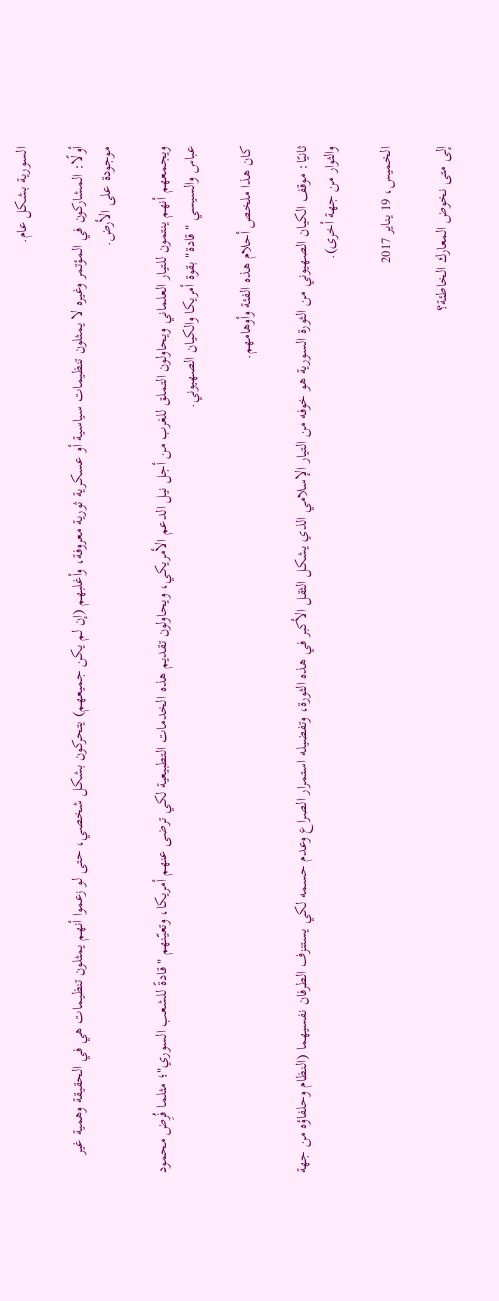السورية بشكل عام.

أولًا: المشاركون في المؤتمر وغيره لا يمثلون تنظيمات سياسية أو عسكرية ثورية معروفة، وأغلبهم (إن لم يكن جميعهم) يتحركون بشكل شخصي، حتى لو زعموا أنهم يمثلون تنظيمات هي في الحقيقة وهمية غير موجودة على الأرض.

ويجمعهم أنهم ينتمون للتيار العلماني ويحاولون التملق للغرب من أجل نيل الدعم الأمريكي، ويحاولون تقديم هذه الخدمات التطبيعية لكي ترضى عنهم أمريكا، وتعيّنهم "قادةً للشعب السوري"؛ مثلما فُرِض محمود عباس والسيسي "قادة" بقوة أمريكا والكيان الصهيوني.

كان هذا ملخص أحلام هذه الفئة وأوهامهم.

ثانيًا: موقف الكيان الصهيوني من الثورة السورية هو خوفه من التيار الإسلامي الذي يشكل الثقل الأكبر في هذه الثورة، وتفضيله استمرار الصراع وعدم حسمه لكي يستنزف الطرفان نفسيهما (النظام وحلفاؤه من جهة والثوار من جهة أخرى).

الخميس، 19 يناير 2017

إلى متى نخوض المعارك الخاطئة؟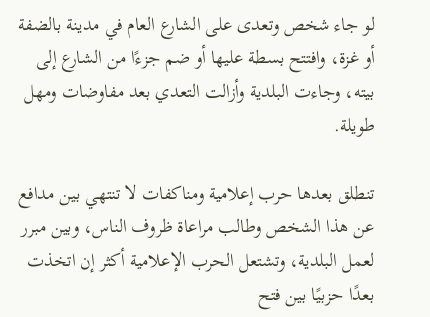لو جاء شخص وتعدى على الشارع العام في مدينة بالضفة أو غزة، وافتتح بسطة عليها أو ضم جزءًا من الشارع إلى بيته، وجاءت البلدية وأزالت التعدي بعد مفاوضات ومهل طويلة.

تنطلق بعدها حرب إعلامية ومناكفات لا تنتهي بين مدافع عن هذا الشخص وطالب مراعاة ظروف الناس، وبين مبرر لعمل البلدية، وتشتعل الحرب الإعلامية أكثر إن اتخذت بعدًا حزبيًا بين فتح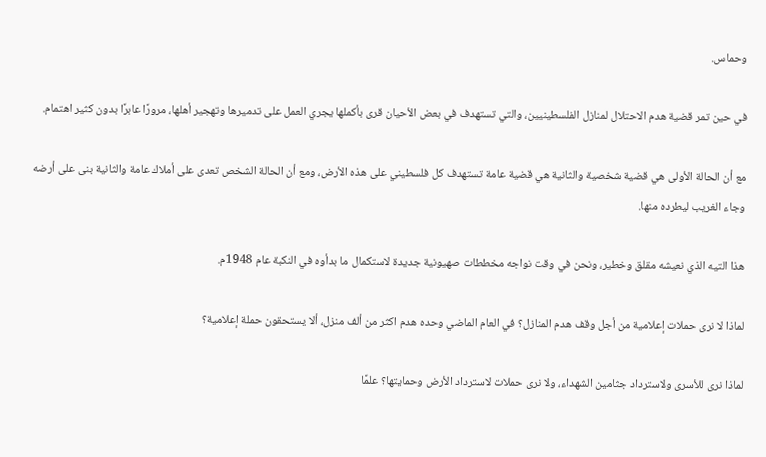وحماس.

في حين تمر قضية هدم الاحتلال لمنازل الفلسطينيين، والتي تستهدف في بعض الأحيان قرى بأكملها يجري العمل على تدميرها وتهجير أهلها، مرورًا عابرًا بدون كثير اهتمام.

مع أن الحالة الأولى هي قضية شخصية والثانية هي قضية عامة تستهدف كل فلسطيني على هذه الأرض، ومع أن الحالة الشخص تعدى على أملاك عامة والثانية بنى على أرضه وجاء الغريب ليطرده منها.

هذا التيه الذي نعيشه مقلق وخطير، ونحن في وقت نواجه مخططات صهيونية جديدة لاستكمال ما بدأوه في النكبة عام 1948م.

لماذا لا نرى حملات إعلامية من أجل وقف هدم المنازل؟ في العام الماضي وحده هدم اكثر من ألف منزل، ألا يستحقون حملة إعلامية؟

لماذا نرى للأسرى ولاسترداد جثامين الشهداء، ولا نرى حملات لاسترداد الأرض وحمايتها؟ علمًا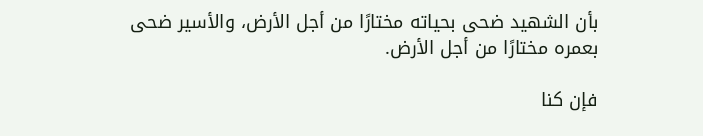بأن الشهيد ضحى بحياته مختارًا من أجل الأرض، والأسير ضحى بعمره مختارًا من أجل الأرض.

فإن كنا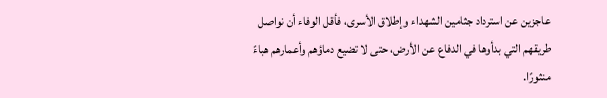عاجزين عن استرداد جثامين الشهداء وإطلاق الأسرى، فأقل الوفاء أن نواصل طريقهم التي بدأوها في الدفاع عن الأرض، حتى لا تضيع دماؤهم وأعمارهم هباءً منثورًا.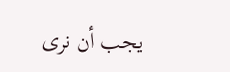يجب أن نرى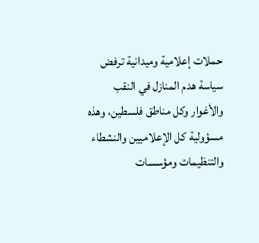حملات إعلامية وميدانية ترفض سياسة هدم المنازل في النقب والأغوار وكل مناطق فلسطين، وهذه مسؤولية كل الإعلاميين والنشطاء والتنظيمات ومؤسسات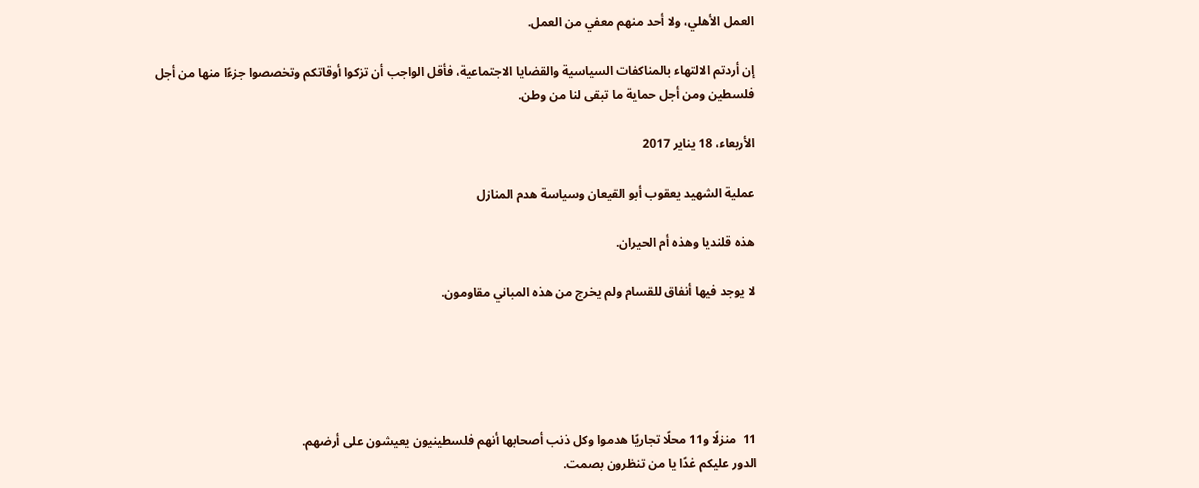العمل الأهلي، ولا أحد منهم معفي من العمل.

إن أردتم الالتهاء بالمناكفات السياسية والقضايا الاجتماعية، فأقل الواجب أن تزكوا أوقاتكم وتخصصوا جزءًا منها من أجل فلسطين ومن أجل حماية ما تبقى لنا من وطن.

الأربعاء، 18 يناير 2017

عملية الشهيد يعقوب أبو القيعان وسياسة هدم المنازل

هذه قلنديا وهذه أم الحيران.

لا يوجد فيها أنفاق للقسام ولم يخرج من هذه المباني مقاومون.





11  منزلًا و11 محلًا تجاريًا هدموا وكل ذنب أصحابها أنهم فلسطينيون يعيشون على أرضهم.
الدور عليكم غدًا يا من تنظرون بصمت.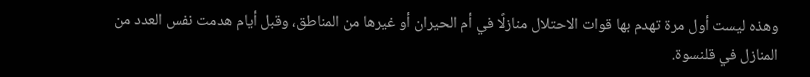وهذه ليست أول مرة تهدم بها قوات الاحتلال منازلًا في أم الحيران أو غيرها من المناطق، وقبل أيام هدمت نفس العدد من المنازل في قلنسوة.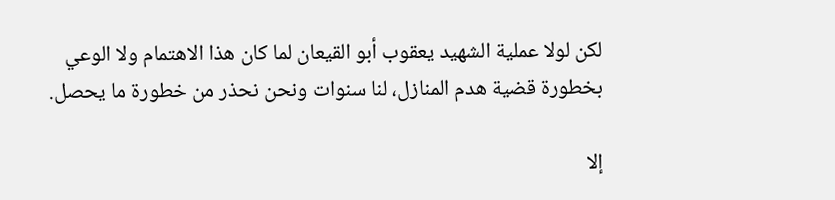لكن لولا عملية الشهيد يعقوب أبو القيعان لما كان هذا الاهتمام ولا الوعي بخطورة قضية هدم المنازل، لنا سنوات ونحن نحذر من خطورة ما يحصل.

إلا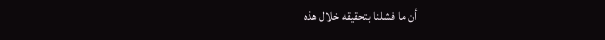أن ما فشلنا بتحقيقه خلال هذه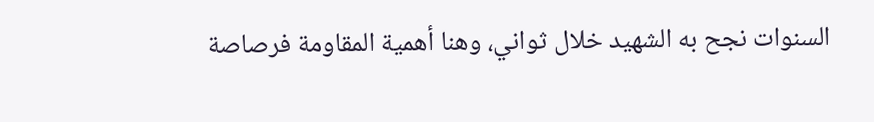السنوات نجح به الشهيد خلال ثواني، وهنا أهمية المقاومة فرصاصة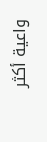واعية أكثر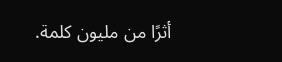أثرًا من مليون كلمة.